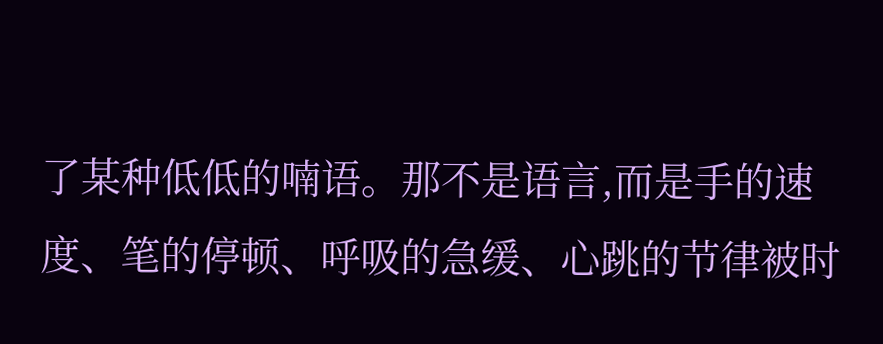了某种低低的喃语。那不是语言,而是手的速度、笔的停顿、呼吸的急缓、心跳的节律被时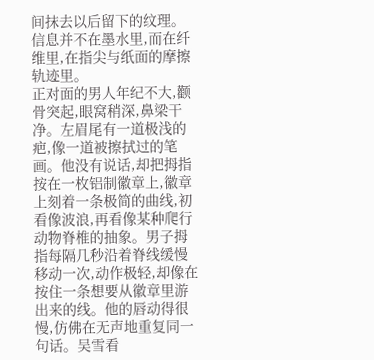间抹去以后留下的纹理。信息并不在墨水里,而在纤维里,在指尖与纸面的摩擦轨迹里。
正对面的男人年纪不大,颧骨突起,眼窝稍深,鼻梁干净。左眉尾有一道极浅的疤,像一道被擦拭过的笔画。他没有说话,却把拇指按在一枚铝制徽章上,徽章上刻着一条极简的曲线,初看像波浪,再看像某种爬行动物脊椎的抽象。男子拇指每隔几秒沿着脊线缓慢移动一次,动作极轻,却像在按住一条想要从徽章里游出来的线。他的唇动得很慢,仿佛在无声地重复同一句话。吴雪看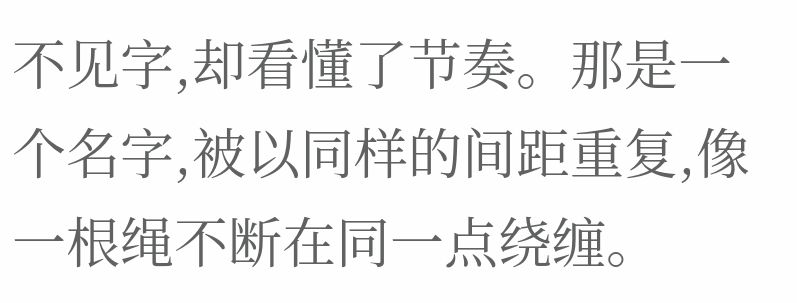不见字,却看懂了节奏。那是一个名字,被以同样的间距重复,像一根绳不断在同一点绕缠。